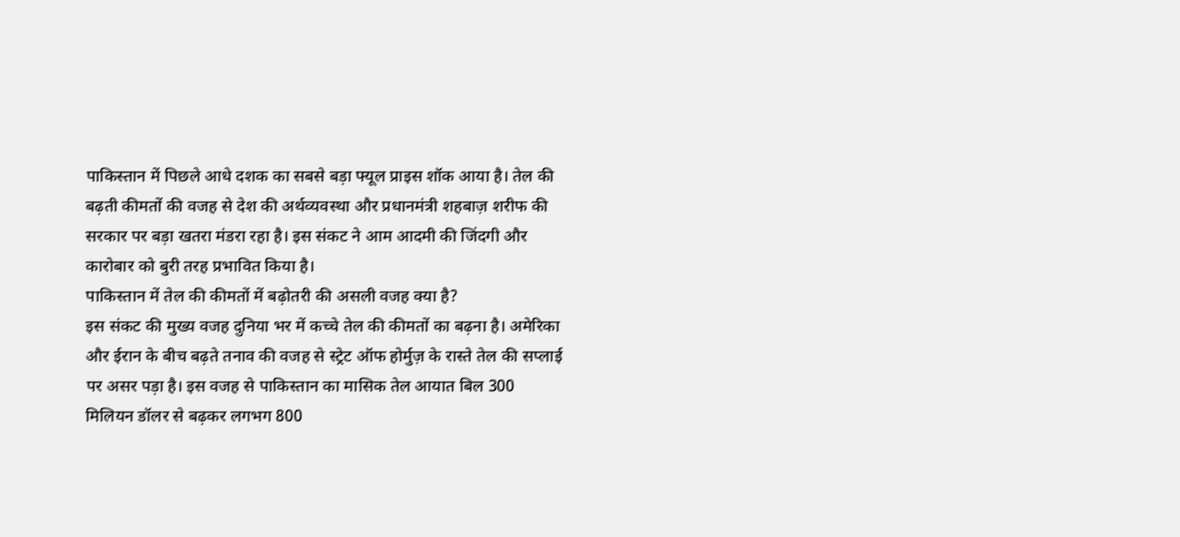पाकिस्तान में पिछले आधे दशक का सबसे बड़ा फ्यूल प्राइस शॉक आया है। तेल की बढ़ती कीमतों की वजह से देश की अर्थव्यवस्था और प्रधानमंत्री शहबाज़ शरीफ की सरकार पर बड़ा खतरा मंडरा रहा है। इस संकट ने आम आदमी की जिंदगी और कारोबार को बुरी तरह प्रभावित किया है।
पाकिस्तान में तेल की कीमतों में बढ़ोतरी की असली वजह क्या है?
इस संकट की मुख्य वजह दुनिया भर में कच्चे तेल की कीमतों का बढ़ना है। अमेरिका और ईरान के बीच बढ़ते तनाव की वजह से स्ट्रेट ऑफ होर्मुज़ के रास्ते तेल की सप्लाई पर असर पड़ा है। इस वजह से पाकिस्तान का मासिक तेल आयात बिल 300 मिलियन डॉलर से बढ़कर लगभग 800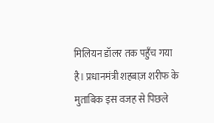मिलियन डॉलर तक पहुँच गया है। प्रधानमंत्री शहबाज़ शरीफ के मुताबिक इस वजह से पिछले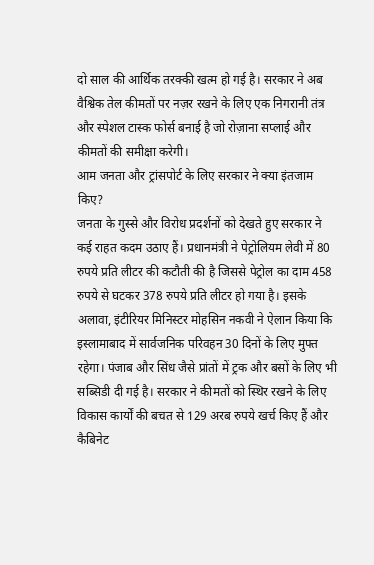दो साल की आर्थिक तरक्की खत्म हो गई है। सरकार ने अब वैश्विक तेल कीमतों पर नज़र रखने के लिए एक निगरानी तंत्र और स्पेशल टास्क फोर्स बनाई है जो रोज़ाना सप्लाई और कीमतों की समीक्षा करेगी।
आम जनता और ट्रांसपोर्ट के लिए सरकार ने क्या इंतजाम किए?
जनता के गुस्से और विरोध प्रदर्शनों को देखते हुए सरकार ने कई राहत कदम उठाए हैं। प्रधानमंत्री ने पेट्रोलियम लेवी में 80 रुपये प्रति लीटर की कटौती की है जिससे पेट्रोल का दाम 458 रुपये से घटकर 378 रुपये प्रति लीटर हो गया है। इसके अलावा, इंटीरियर मिनिस्टर मोहसिन नकवी ने ऐलान किया कि इस्लामाबाद में सार्वजनिक परिवहन 30 दिनों के लिए मुफ्त रहेगा। पंजाब और सिंध जैसे प्रांतों में ट्रक और बसों के लिए भी सब्सिडी दी गई है। सरकार ने कीमतों को स्थिर रखने के लिए विकास कार्यों की बचत से 129 अरब रुपये खर्च किए हैं और कैबिनेट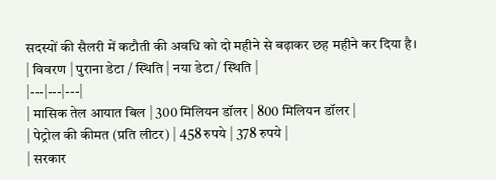सदस्यों की सैलरी में कटौती की अवधि को दो महीने से बढ़ाकर छह महीने कर दिया है।
| विवरण | पुराना डेटा / स्थिति | नया डेटा / स्थिति |
|---|---|---|
| मासिक तेल आयात बिल | 300 मिलियन डॉलर | 800 मिलियन डॉलर |
| पेट्रोल की कीमत (प्रति लीटर) | 458 रुपये | 378 रुपये |
| सरकार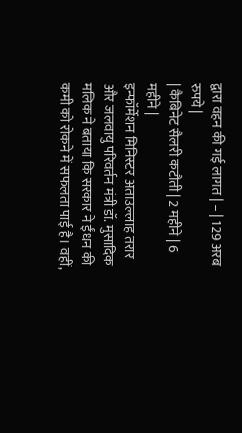द्वारा वहन की गई लागत | – | 129 अरब रुपये |
| कैबिनेट सैलरी कटौती | 2 महीने | 6 महीने |
इन्फॉर्मेशन मिनिस्टर अताउल्लाह तरार और जलवायु परिवर्तन मंत्री डॉ. मुसादिक मलिक ने बताया कि सरकार ने ईंधन की कमी को रोकने में सफलता पाई है। वहीं,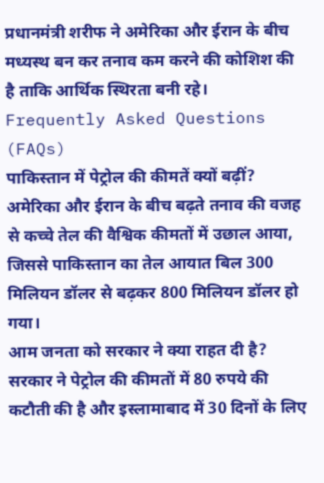प्रधानमंत्री शरीफ ने अमेरिका और ईरान के बीच मध्यस्थ बन कर तनाव कम करने की कोशिश की है ताकि आर्थिक स्थिरता बनी रहे।
Frequently Asked Questions (FAQs)
पाकिस्तान में पेट्रोल की कीमतें क्यों बढ़ीं?
अमेरिका और ईरान के बीच बढ़ते तनाव की वजह से कच्चे तेल की वैश्विक कीमतों में उछाल आया, जिससे पाकिस्तान का तेल आयात बिल 300 मिलियन डॉलर से बढ़कर 800 मिलियन डॉलर हो गया।
आम जनता को सरकार ने क्या राहत दी है?
सरकार ने पेट्रोल की कीमतों में 80 रुपये की कटौती की है और इस्लामाबाद में 30 दिनों के लिए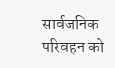सार्वजनिक परिवहन को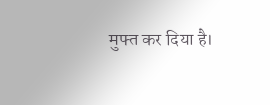मुफ्त कर दिया है।